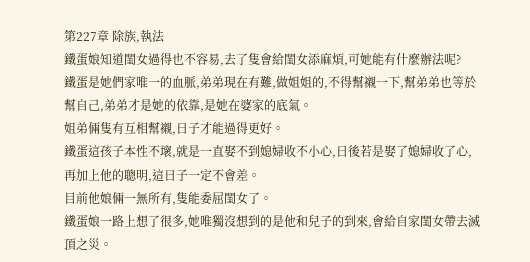第227章 除族,執法
鐵蛋娘知道閨女過得也不容易,去了隻會給閨女添麻煩,可她能有什麼辦法呢?
鐵蛋是她們家唯一的血脈,弟弟現在有難,做姐姐的,不得幫襯一下,幫弟弟也等於幫自己,弟弟才是她的依靠,是她在婆家的底氣。
姐弟倆隻有互相幫襯,日子才能過得更好。
鐵蛋這孩子本性不壞,就是一直娶不到媳婦收不小心,日後若是娶了媳婦收了心,再加上他的聰明,這日子一定不會差。
目前他娘倆一無所有,隻能委屈閨女了。
鐵蛋娘一路上想了很多,她唯獨沒想到的是他和兒子的到來,會給自家閨女帶去滅頂之災。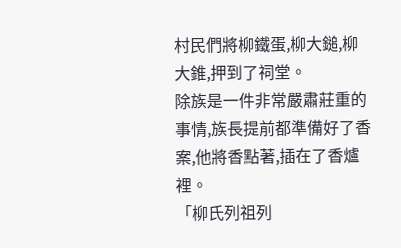村民們將柳鐵蛋,柳大鎚,柳大錐,押到了祠堂。
除族是一件非常嚴肅莊重的事情,族長提前都準備好了香案,他將香點著,插在了香爐裡。
「柳氏列祖列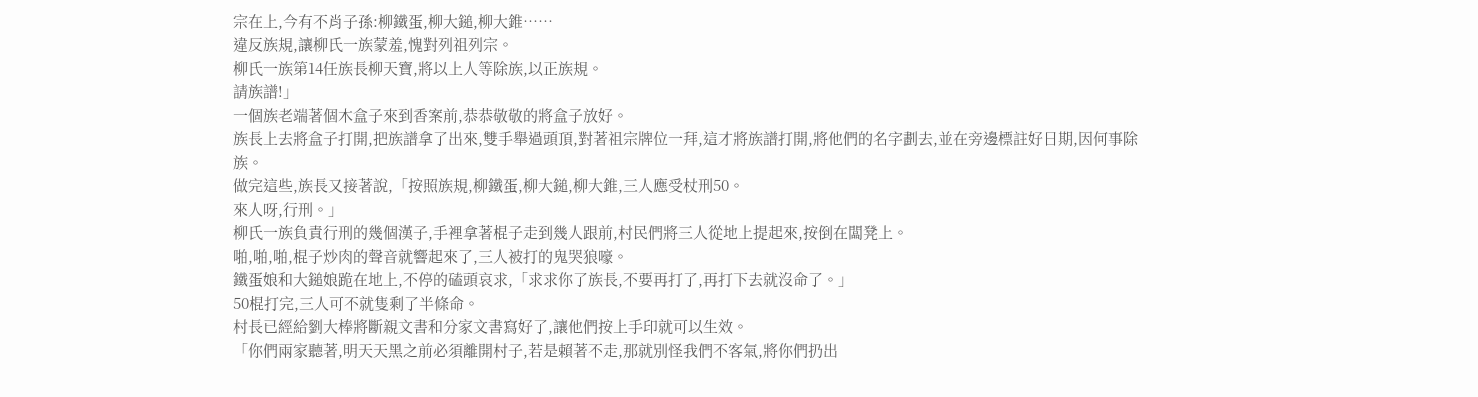宗在上,今有不肖子孫:柳鐵蛋,柳大鎚,柳大錐……
違反族規,讓柳氏一族蒙羞,愧對列祖列宗。
柳氏一族第14任族長柳天寶,將以上人等除族,以正族規。
請族譜!」
一個族老端著個木盒子來到香案前,恭恭敬敬的將盒子放好。
族長上去將盒子打開,把族譜拿了出來,雙手舉過頭頂,對著祖宗牌位一拜,這才將族譜打開,將他們的名字劃去,並在旁邊標註好日期,因何事除族。
做完這些,族長又接著說,「按照族規,柳鐵蛋,柳大鎚,柳大錐,三人應受杖刑50。
來人呀,行刑。」
柳氏一族負責行刑的幾個漢子,手裡拿著棍子走到幾人跟前,村民們將三人從地上提起來,按倒在闆凳上。
啪,啪,啪,棍子炒肉的聲音就響起來了,三人被打的鬼哭狼嚎。
鐵蛋娘和大鎚娘跪在地上,不停的磕頭哀求,「求求你了族長,不要再打了,再打下去就沒命了。」
50棍打完,三人可不就隻剩了半條命。
村長已經給劉大棒將斷親文書和分家文書寫好了,讓他們按上手印就可以生效。
「你們兩家聽著,明天天黑之前必須離開村子,若是賴著不走,那就別怪我們不客氣,將你們扔出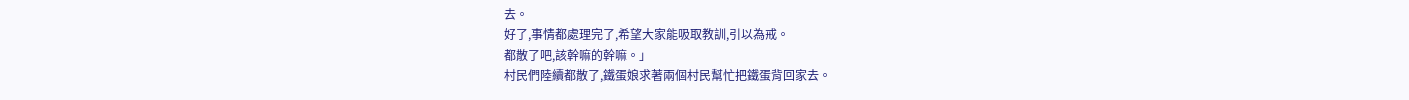去。
好了,事情都處理完了,希望大家能吸取教訓,引以為戒。
都散了吧,該幹嘛的幹嘛。」
村民們陸續都散了,鐵蛋娘求著兩個村民幫忙把鐵蛋背回家去。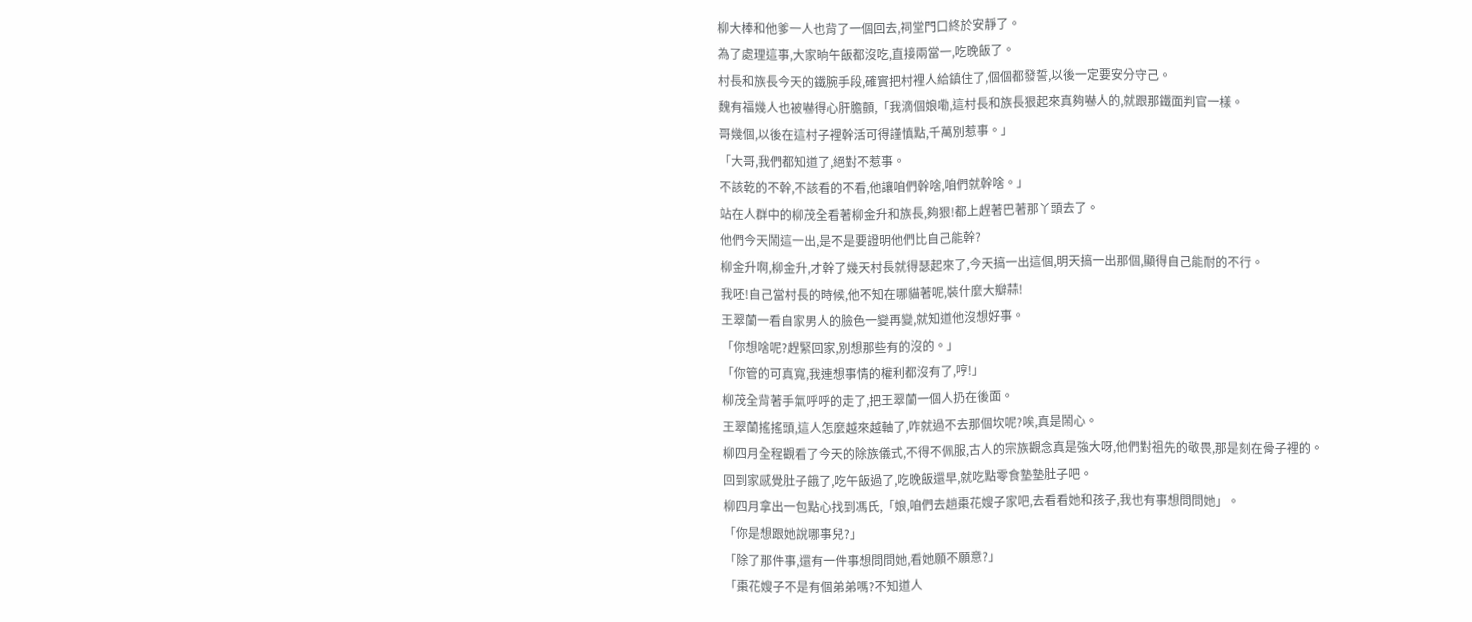柳大棒和他爹一人也背了一個回去,祠堂門口終於安靜了。
為了處理這事,大家晌午飯都沒吃,直接兩當一,吃晚飯了。
村長和族長今天的鐵腕手段,確實把村裡人給鎮住了,個個都發誓,以後一定要安分守己。
魏有福幾人也被嚇得心肝膽顫,「我滴個娘嘞,這村長和族長狠起來真夠嚇人的,就跟那鐵面判官一樣。
哥幾個,以後在這村子裡幹活可得謹慎點,千萬別惹事。」
「大哥,我們都知道了,絕對不惹事。
不該乾的不幹,不該看的不看,他讓咱們幹啥,咱們就幹啥。」
站在人群中的柳茂全看著柳金升和族長,夠狠!都上趕著巴著那丫頭去了。
他們今天鬧這一出,是不是要證明他們比自己能幹?
柳金升啊,柳金升,才幹了幾天村長就得瑟起來了,今天搞一出這個,明天搞一出那個,顯得自己能耐的不行。
我呸!自己當村長的時候,他不知在哪貓著呢,裝什麼大瓣蒜!
王翠蘭一看自家男人的臉色一變再變,就知道他沒想好事。
「你想啥呢?趕緊回家,別想那些有的沒的。」
「你管的可真寬,我連想事情的權利都沒有了,哼!」
柳茂全背著手氣呼呼的走了,把王翠蘭一個人扔在後面。
王翠蘭搖搖頭,這人怎麼越來越軸了,咋就過不去那個坎呢?唉,真是鬧心。
柳四月全程觀看了今天的除族儀式,不得不佩服,古人的宗族觀念真是強大呀,他們對祖先的敬畏,那是刻在骨子裡的。
回到家感覺肚子餓了,吃午飯過了,吃晚飯還早,就吃點零食墊墊肚子吧。
柳四月拿出一包點心找到馮氏,「娘,咱們去趟棗花嫂子家吧,去看看她和孩子,我也有事想問問她」。
「你是想跟她說哪事兒?」
「除了那件事,還有一件事想問問她,看她願不願意?」
「棗花嫂子不是有個弟弟嗎?不知道人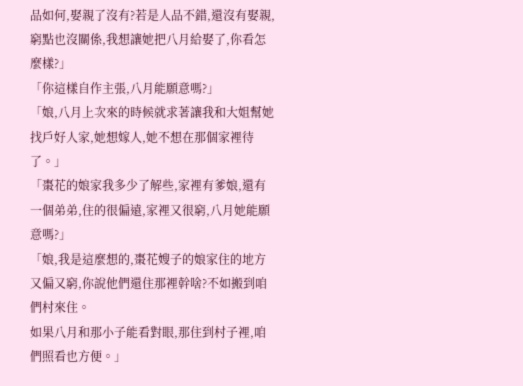品如何,娶親了沒有?若是人品不錯,還沒有娶親,窮點也沒關係,我想讓她把八月給娶了,你看怎麼樣?」
「你這樣自作主張,八月能願意嗎?」
「娘,八月上次來的時候就求著讓我和大姐幫她找戶好人家,她想嫁人,她不想在那個家裡待了。」
「棗花的娘家我多少了解些,家裡有爹娘,還有一個弟弟,住的很偏遠,家裡又很窮,八月她能願意嗎?」
「娘,我是這麼想的,棗花嫂子的娘家住的地方又偏又窮,你說他們還住那裡幹啥?不如搬到咱們村來住。
如果八月和那小子能看對眼,那住到村子裡,咱們照看也方便。」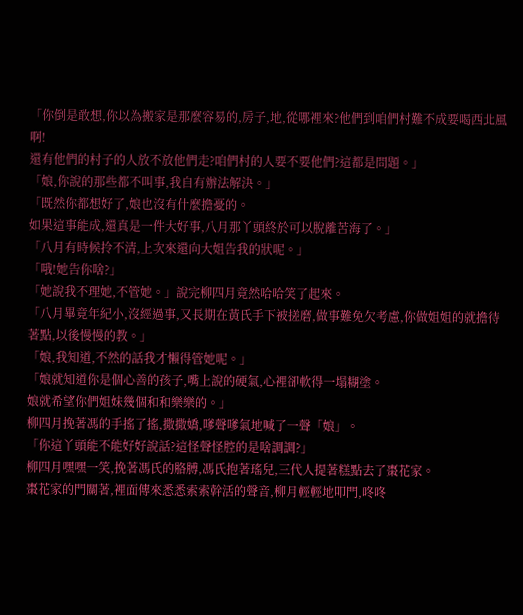「你倒是敢想,你以為搬家是那麼容易的,房子,地,從哪裡來?他們到咱們村難不成要喝西北風啊!
還有他們的村子的人放不放他們走?咱們村的人要不要他們?這都是問題。」
「娘,你說的那些都不叫事,我自有辦法解決。」
「既然你都想好了,娘也沒有什麼擔憂的。
如果這事能成,還真是一件大好事,八月那丫頭終於可以脫離苦海了。」
「八月有時候拎不清,上次來還向大姐告我的狀呢。」
「哦!她告你啥?」
「她說我不理她,不管她。」說完柳四月竟然哈哈笑了起來。
「八月畢竟年紀小,沒經過事,又長期在黃氏手下被搓磨,做事難免欠考慮,你做姐姐的就擔待著點,以後慢慢的教。」
「娘,我知道,不然的話我才懶得管她呢。」
「娘就知道你是個心善的孩子,嘴上說的硬氣,心裡卻軟得一塌糊塗。
娘就希望你們姐妹幾個和和樂樂的。」
柳四月挽著馮的手搖了搖,撒撒嬌,嗲聲嗲氣地喊了一聲「娘」。
「你這丫頭能不能好好說話?這怪聲怪腔的是啥調調?」
柳四月嘿嘿一笑,挽著馮氏的胳膊,馮氏抱著瑤兒,三代人提著糕點去了棗花家。
棗花家的門關著,裡面傳來悉悉索索幹活的聲音,柳月輕輕地叩門,咚咚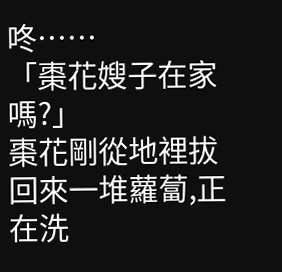咚……
「棗花嫂子在家嗎?」
棗花剛從地裡拔回來一堆蘿蔔,正在洗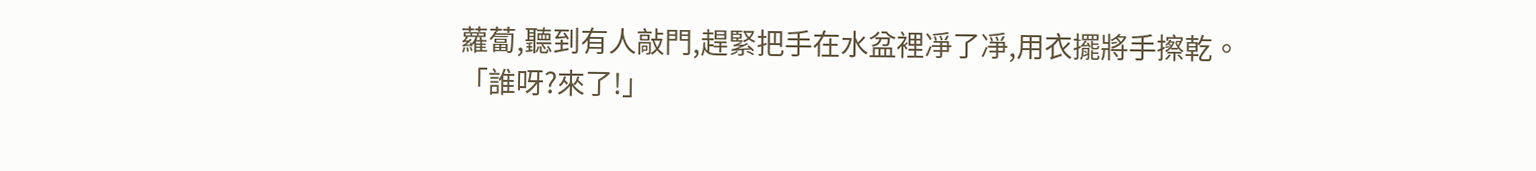蘿蔔,聽到有人敲門,趕緊把手在水盆裡凈了凈,用衣擺將手擦乾。
「誰呀?來了!」